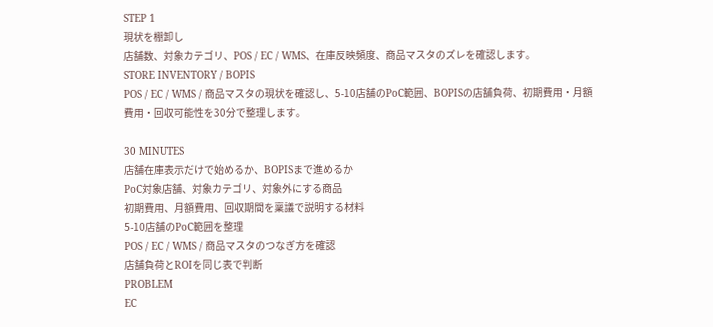STEP 1
現状を棚卸し
店舗数、対象カテゴリ、POS / EC / WMS、在庫反映頻度、商品マスタのズレを確認します。
STORE INVENTORY / BOPIS
POS / EC / WMS / 商品マスタの現状を確認し、5-10店舗のPoC範囲、BOPISの店舗負荷、初期費用・月額費用・回収可能性を30分で整理します。

30 MINUTES
店舗在庫表示だけで始めるか、BOPISまで進めるか
PoC対象店舗、対象カテゴリ、対象外にする商品
初期費用、月額費用、回収期間を稟議で説明する材料
5-10店舗のPoC範囲を整理
POS / EC / WMS / 商品マスタのつなぎ方を確認
店舗負荷とROIを同じ表で判断
PROBLEM
EC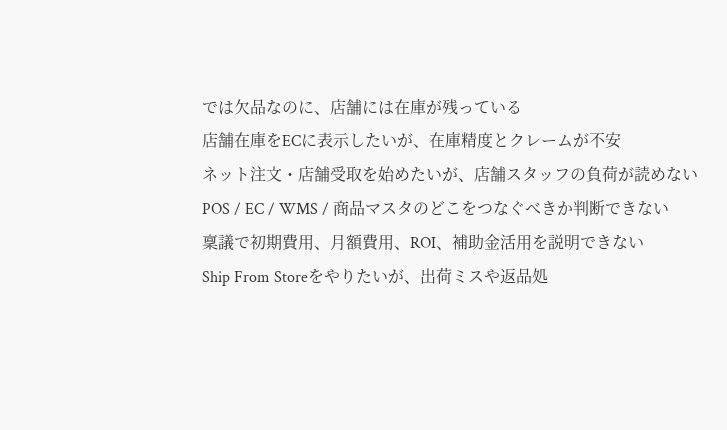では欠品なのに、店舗には在庫が残っている
店舗在庫をECに表示したいが、在庫精度とクレームが不安
ネット注文・店舗受取を始めたいが、店舗スタッフの負荷が読めない
POS / EC / WMS / 商品マスタのどこをつなぐべきか判断できない
稟議で初期費用、月額費用、ROI、補助金活用を説明できない
Ship From Storeをやりたいが、出荷ミスや返品処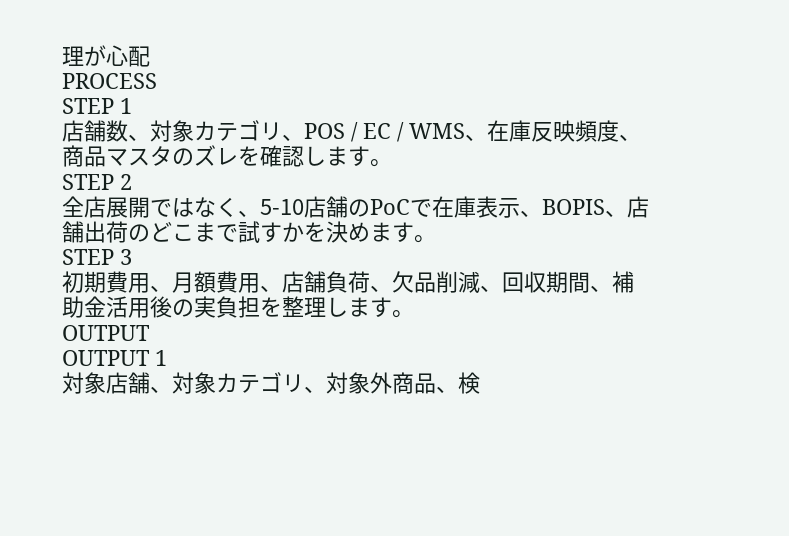理が心配
PROCESS
STEP 1
店舗数、対象カテゴリ、POS / EC / WMS、在庫反映頻度、商品マスタのズレを確認します。
STEP 2
全店展開ではなく、5-10店舗のPoCで在庫表示、BOPIS、店舗出荷のどこまで試すかを決めます。
STEP 3
初期費用、月額費用、店舗負荷、欠品削減、回収期間、補助金活用後の実負担を整理します。
OUTPUT
OUTPUT 1
対象店舗、対象カテゴリ、対象外商品、検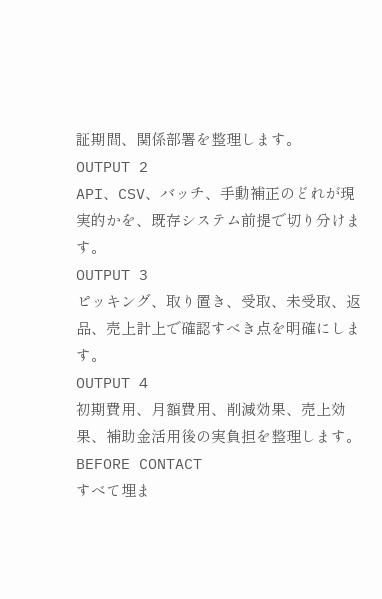証期間、関係部署を整理します。
OUTPUT 2
API、CSV、バッチ、手動補正のどれが現実的かを、既存システム前提で切り分けます。
OUTPUT 3
ピッキング、取り置き、受取、未受取、返品、売上計上で確認すべき点を明確にします。
OUTPUT 4
初期費用、月額費用、削減効果、売上効果、補助金活用後の実負担を整理します。
BEFORE CONTACT
すべて埋ま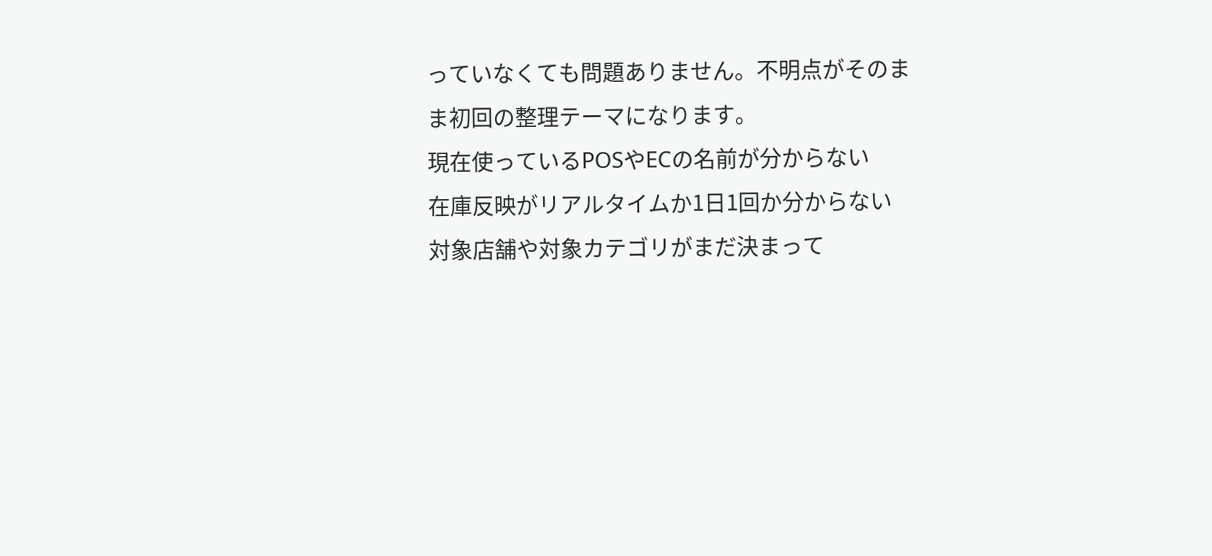っていなくても問題ありません。不明点がそのまま初回の整理テーマになります。
現在使っているPOSやECの名前が分からない
在庫反映がリアルタイムか1日1回か分からない
対象店舗や対象カテゴリがまだ決まって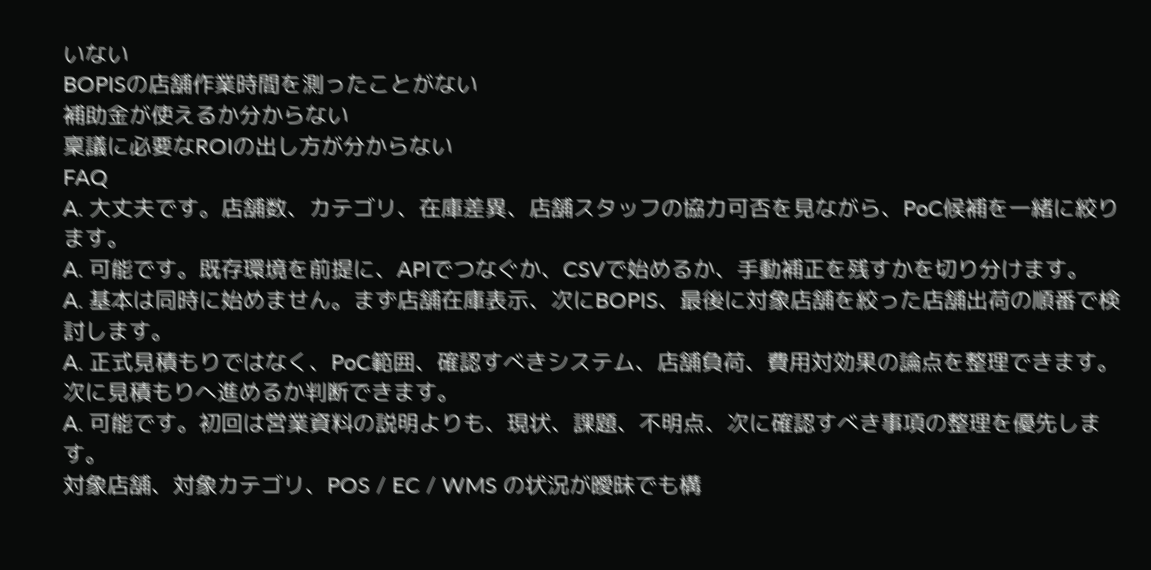いない
BOPISの店舗作業時間を測ったことがない
補助金が使えるか分からない
稟議に必要なROIの出し方が分からない
FAQ
A. 大丈夫です。店舗数、カテゴリ、在庫差異、店舗スタッフの協力可否を見ながら、PoC候補を一緒に絞ります。
A. 可能です。既存環境を前提に、APIでつなぐか、CSVで始めるか、手動補正を残すかを切り分けます。
A. 基本は同時に始めません。まず店舗在庫表示、次にBOPIS、最後に対象店舗を絞った店舗出荷の順番で検討します。
A. 正式見積もりではなく、PoC範囲、確認すべきシステム、店舗負荷、費用対効果の論点を整理できます。次に見積もりへ進めるか判断できます。
A. 可能です。初回は営業資料の説明よりも、現状、課題、不明点、次に確認すべき事項の整理を優先します。
対象店舗、対象カテゴリ、POS / EC / WMS の状況が曖昧でも構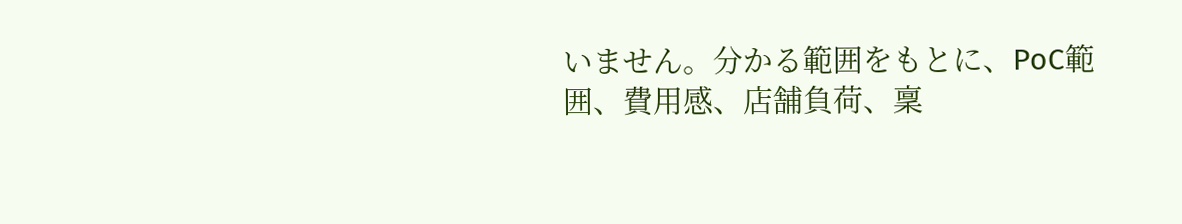いません。分かる範囲をもとに、PoC範囲、費用感、店舗負荷、稟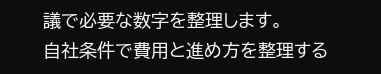議で必要な数字を整理します。
自社条件で費用と進め方を整理する